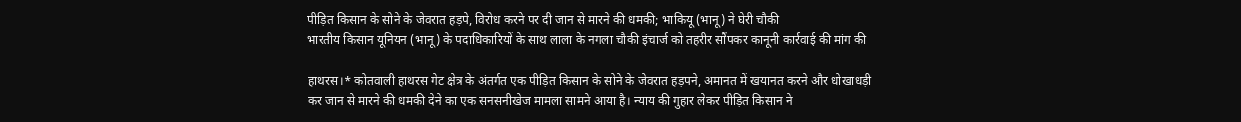पीड़ित किसान के सोने के जेवरात हड़पे, विरोध करने पर दी जान से मारने की धमकी; भाकियू (भानू) ने घेरी चौकी
भारतीय किसान यूनियन (भानू) के पदाधिकारियों के साथ लाला के नगला चौकी इंचार्ज को तहरीर सौंपकर कानूनी कार्रवाई की मांग की

हाथरस।* कोतवाली हाथरस गेट क्षेत्र के अंतर्गत एक पीड़ित किसान के सोने के जेवरात हड़पने, अमानत में खयानत करने और धोखाधड़ी कर जान से मारने की धमकी देने का एक सनसनीखेज मामला सामने आया है। न्याय की गुहार लेकर पीड़ित किसान ने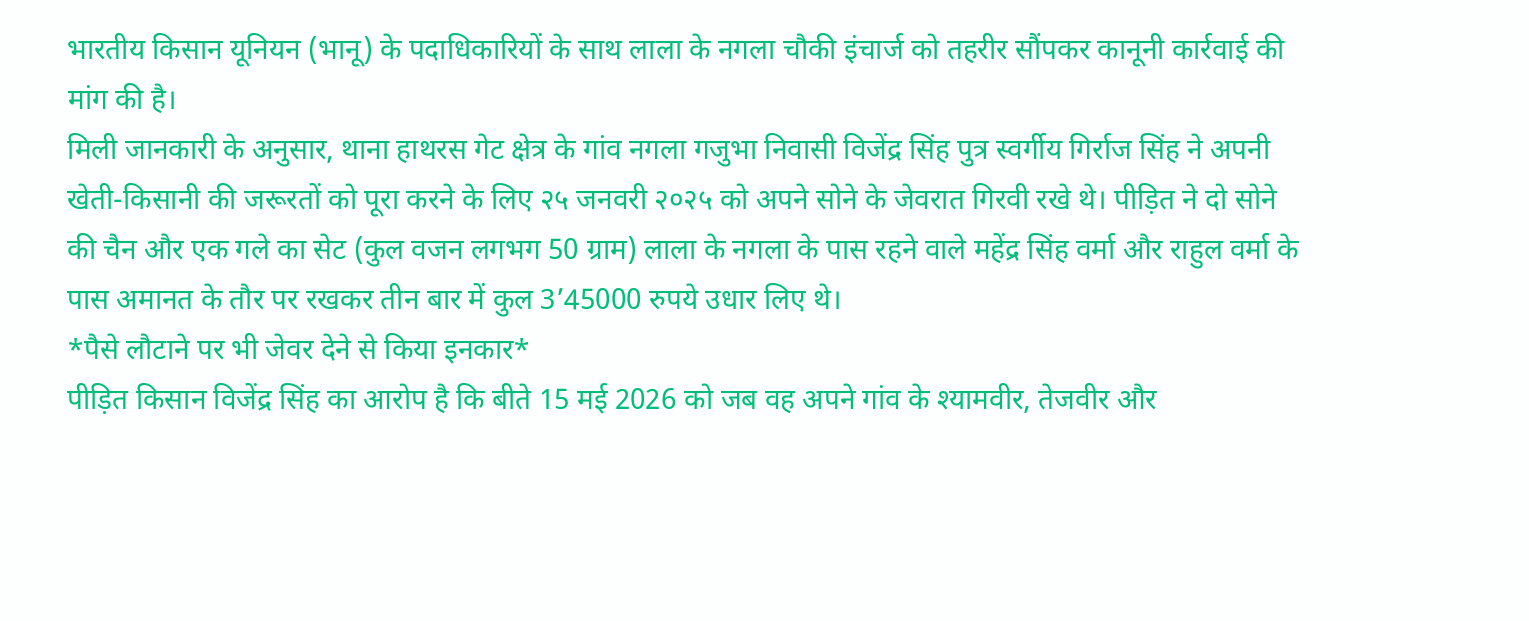भारतीय किसान यूनियन (भानू) के पदाधिकारियों के साथ लाला के नगला चौकी इंचार्ज को तहरीर सौंपकर कानूनी कार्रवाई की मांग की है।
मिली जानकारी के अनुसार, थाना हाथरस गेट क्षेत्र के गांव नगला गजुभा निवासी विजेंद्र सिंह पुत्र स्वर्गीय गिर्राज सिंह ने अपनी खेती-किसानी की जरूरतों को पूरा करने के लिए २५ जनवरी २०२५ को अपने सोने के जेवरात गिरवी रखे थे। पीड़ित ने दो सोने की चैन और एक गले का सेट (कुल वजन लगभग 50 ग्राम) लाला के नगला के पास रहने वाले महेंद्र सिंह वर्मा और राहुल वर्मा के पास अमानत के तौर पर रखकर तीन बार में कुल 3’45000 रुपये उधार लिए थे।
*पैसे लौटाने पर भी जेवर देने से किया इनकार*
पीड़ित किसान विजेंद्र सिंह का आरोप है कि बीते 15 मई 2026 को जब वह अपने गांव के श्यामवीर, तेजवीर और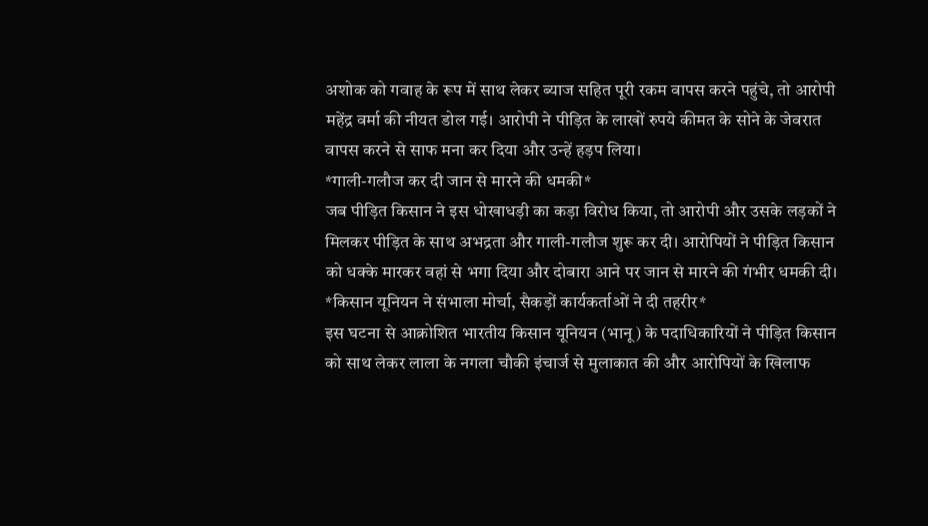अशोक को गवाह के रूप में साथ लेकर ब्याज सहित पूरी रकम वापस करने पहुंचे, तो आरोपी महेंद्र वर्मा की नीयत डोल गई। आरोपी ने पीड़ित के लाखों रुपये कीमत के सोने के जेवरात वापस करने से साफ मना कर दिया और उन्हें हड़प लिया।
*गाली-गलौज कर दी जान से मारने की धमकी*
जब पीड़ित किसान ने इस धोखाधड़ी का कड़ा विरोध किया, तो आरोपी और उसके लड़कों ने मिलकर पीड़ित के साथ अभद्रता और गाली-गलौज शुरू कर दी। आरोपियों ने पीड़ित किसान को धक्के मारकर वहां से भगा दिया और दोबारा आने पर जान से मारने की गंभीर धमकी दी।
*किसान यूनियन ने संभाला मोर्चा, सैकड़ों कार्यकर्ताओं ने दी तहरीर*
इस घटना से आक्रोशित भारतीय किसान यूनियन (भानू) के पदाधिकारियों ने पीड़ित किसान को साथ लेकर लाला के नगला चौकी इंचार्ज से मुलाकात की और आरोपियों के खिलाफ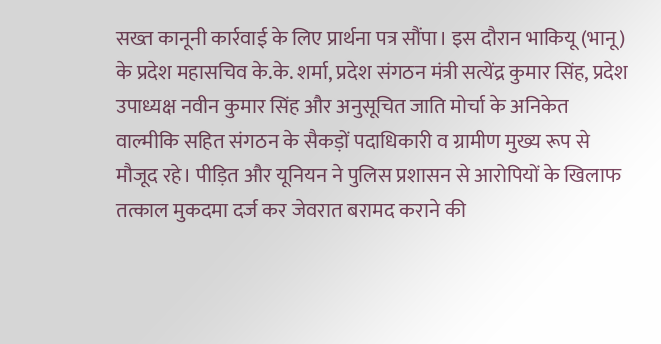सख्त कानूनी कार्रवाई के लिए प्रार्थना पत्र सौंपा। इस दौरान भाकियू (भानू) के प्रदेश महासचिव के.के. शर्मा, प्रदेश संगठन मंत्री सत्येंद्र कुमार सिंह, प्रदेश उपाध्यक्ष नवीन कुमार सिंह और अनुसूचित जाति मोर्चा के अनिकेत वाल्मीकि सहित संगठन के सैकड़ों पदाधिकारी व ग्रामीण मुख्य रूप से मौजूद रहे। पीड़ित और यूनियन ने पुलिस प्रशासन से आरोपियों के खिलाफ तत्काल मुकदमा दर्ज कर जेवरात बरामद कराने की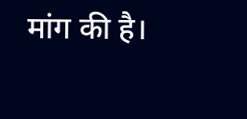मांग की है।